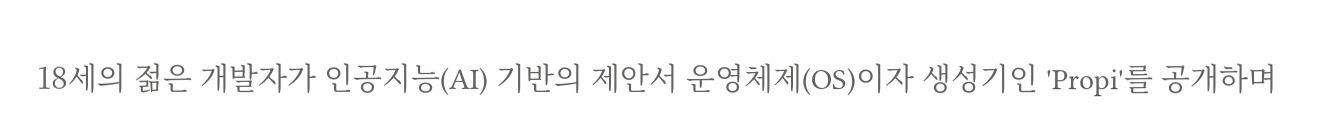18세의 젊은 개발자가 인공지능(AI) 기반의 제안서 운영체제(OS)이자 생성기인 'Propi'를 공개하며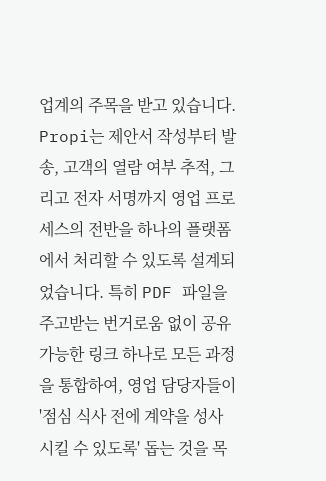업계의 주목을 받고 있습니다. Propi는 제안서 작성부터 발송, 고객의 열람 여부 추적, 그리고 전자 서명까지 영업 프로세스의 전반을 하나의 플랫폼에서 처리할 수 있도록 설계되었습니다. 특히 PDF 파일을 주고받는 번거로움 없이 공유 가능한 링크 하나로 모든 과정을 통합하여, 영업 담당자들이 '점심 식사 전에 계약을 성사시킬 수 있도록' 돕는 것을 목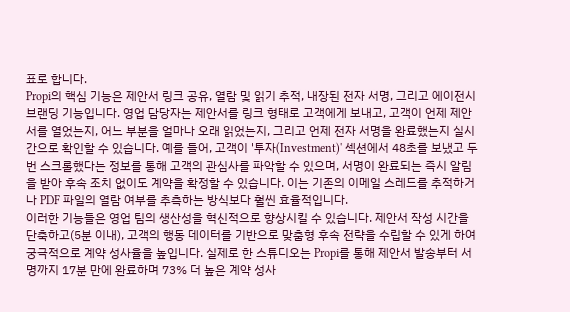표로 합니다.
Propi의 핵심 기능은 제안서 링크 공유, 열람 및 읽기 추적, 내장된 전자 서명, 그리고 에이전시 브랜딩 기능입니다. 영업 담당자는 제안서를 링크 형태로 고객에게 보내고, 고객이 언제 제안서를 열었는지, 어느 부분을 얼마나 오래 읽었는지, 그리고 언제 전자 서명을 완료했는지 실시간으로 확인할 수 있습니다. 예를 들어, 고객이 '투자(Investment)' 섹션에서 48초를 보냈고 두 번 스크롤했다는 정보를 통해 고객의 관심사를 파악할 수 있으며, 서명이 완료되는 즉시 알림을 받아 후속 조치 없이도 계약을 확정할 수 있습니다. 이는 기존의 이메일 스레드를 추적하거나 PDF 파일의 열람 여부를 추측하는 방식보다 훨씬 효율적입니다.
이러한 기능들은 영업 팀의 생산성을 혁신적으로 향상시킬 수 있습니다. 제안서 작성 시간을 단축하고(5분 이내), 고객의 행동 데이터를 기반으로 맞춤형 후속 전략을 수립할 수 있게 하여 궁극적으로 계약 성사율을 높입니다. 실제로 한 스튜디오는 Propi를 통해 제안서 발송부터 서명까지 17분 만에 완료하며 73% 더 높은 계약 성사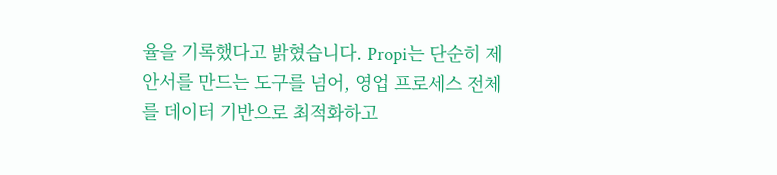율을 기록했다고 밝혔습니다. Propi는 단순히 제안서를 만드는 도구를 넘어, 영업 프로세스 전체를 데이터 기반으로 최적화하고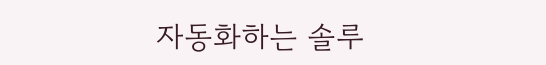자동화하는 솔루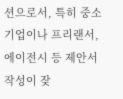션으로서, 특히 중소기업이나 프리랜서, 에이전시 등 제안서 작성이 잦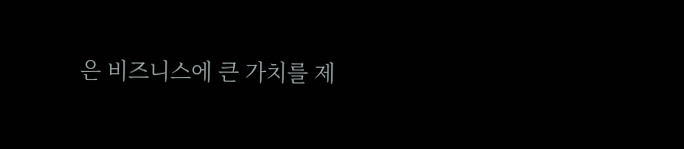은 비즈니스에 큰 가치를 제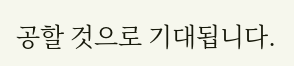공할 것으로 기대됩니다.